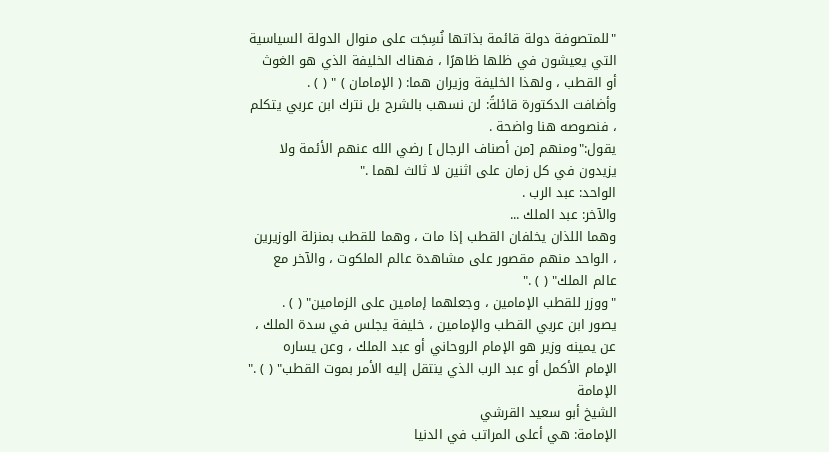"للمتصوفة دولة قائمة بذاتها نُسِجَت على منوال الدولة السياسية التي يعيشون في ظلها ظاهرًا ، فهناك الخليفة الذي هو الغوث أو القطب ، ولهذا الخليفة وزيران هما: ( الإمامان ) " ( ) .
وأضافت الدكتورة قائلةً: لن نسهب بالشرح بل نترك ابن عربي يتكلم ، فنصوصه هنا واضحة .
يقول:"ومنهم [من أصناف الرجال ] رضي الله عنهم الأئمة ولا يزيدون في كل زمان على اثنين لا ثالث لهما ."
الواحد: عبد الرب .
والآخر: عبد الملك ...
وهما اللذان يخلفان القطب إذا مات ، وهما للقطب بمنزلة الوزيرين ، الواحد منهم مقصور على مشاهدة عالم الملكوت ، والآخر مع عالم الملك" ( ) ."
"ووزر للقطب الإمامين ، وجعلهما إمامين على الزمامين" ( ) .
يصور ابن عربي القطب والإمامين ، خليفة يجلس في سدة الملك ، عن يمينه وزير هو الإمام الروحاني أو عبد الملك ، وعن يساره الإمام الأكمل أو عبد الرب الذي ينتقل إليه الأمر بموت القطب" ( ) ."
الإمامة
الشيخ أبو سعيد القرشي
الإمامة: هي أعلى المراتب في الدنيا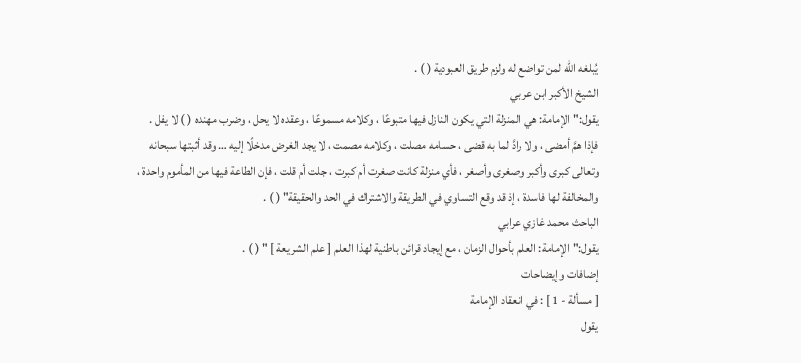يُبلغه الله لمن تواضع له ولزم طريق العبودية ( ) .
الشيخ الأكبر ابن عربي
يقول:"الإمامة: هي المنزلة التي يكون النازل فيها متبوعًا ، وكلامه مسموعًا ، وعقده لا يحل ، وضرب مهنده ( ) لا يفل . فإذا همَّ أمضى ، ولا رادَّ لما به قضى ، حسامه مصلت ، وكلامه مصمت ، لا يجد الغرض مدخلًا إليه … وقد أثبتها سبحانه وتعالى كبرى وأكبر وصغرى وأصغر ، فأي منزلة كانت صغرت أم كبرت ، جلت أم قلت ، فإن الطاعة فيها من المأموم واحدة ، والمخالفة لها فاسدة ، إذ قد وقع التساوي في الطريقة والاشتراك في الحد والحقيقة" ( ) .
الباحث محمد غازي عرابي
يقول:"الإمامة: العلم بأحوال الزمان ، مع إيجاد قرائن باطنية لهذا العلم [ علم الشريعة ] " ( ) .
إضافات وإيضاحات
[ مسألة - 1 ] : في انعقاد الإمامة
يقول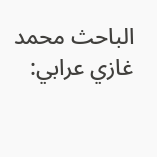الباحث محمد غازي عرابي: